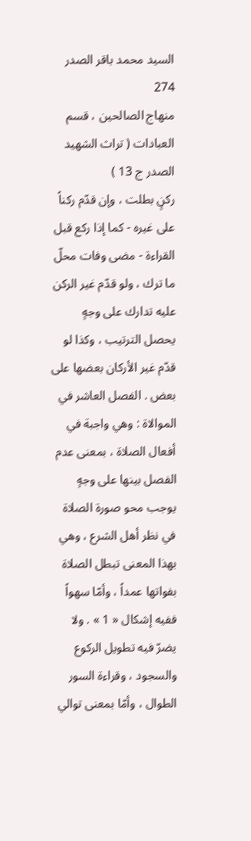السيد محمد باقر الصدر
274
منهاج الصالحين ، قسم العبادات ( تراث الشهيد الصدر ج 13 )
ركنٍ بطلت ، وإن قدّم ركناً على غيره - كما إذا ركع قبل القراءة - مضى وفات محلّ ما ترك ، ولو قدّم غير الركن عليه تدارك على وجهٍ يحصل الترتيب ، وكذا لو قدّم غير الأركان بعضها على بعض . الفصل العاشر في الموالاة : وهي واجبة في أفعال الصلاة ، بمعنى عدم الفصل بينها على وجهٍ يوجب محو صورة الصلاة في نظر أهل الشرع ، وهي بهذا المعنى تبطل الصلاة بفواتها عمداً ، وأمّا سهواً ففيه إشكال « 1 » . ولا يضرّ فيه تطويل الركوع والسجود ، وقراءة السور الطوال ، وأمّا بمعنى توالي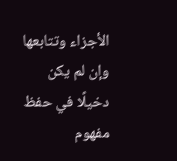الأجزاء وتتابعها وإن لم يكن دخيلًا في حفظ مفهوم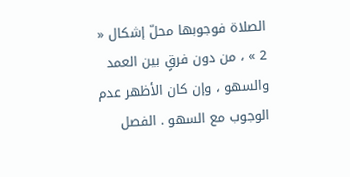الصلاة فوجوبها محلّ إشكال « 2 » ، من دون فرقٍ بين العمد والسهو ، وإن كان الأظهر عدم الوجوب مع السهو . الفصل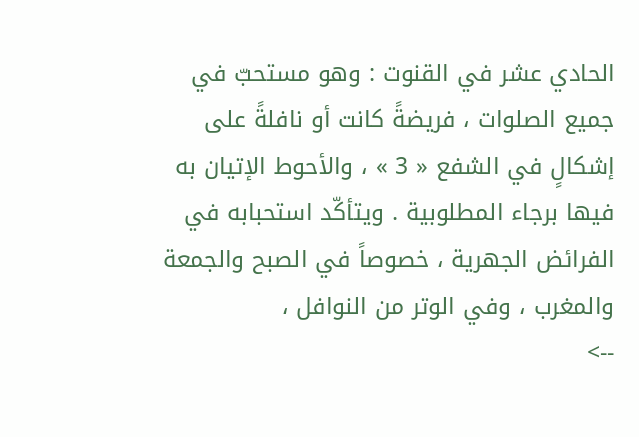الحادي عشر في القنوت : وهو مستحبّ في جميع الصلوات ، فريضةً كانت أو نافلةً على إشكالٍ في الشفع « 3 » ، والأحوط الإتيان به فيها برجاء المطلوبية . ويتأكّد استحبابه في الفرائض الجهرية ، خصوصاً في الصبح والجمعة والمغرب ، وفي الوتر من النوافل ،
-->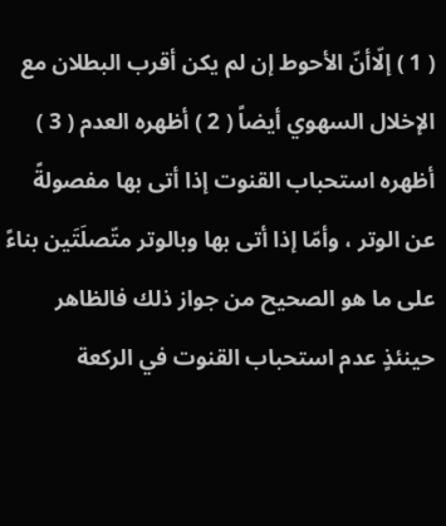( 1 ) إلّاأنّ الأحوط إن لم يكن أقرب البطلان مع الإخلال السهوي أيضاً ( 2 ) أظهره العدم ( 3 ) أظهره استحباب القنوت إذا أتى بها مفصولةً عن الوتر ، وأمّا إذا أتى بها وبالوتر متّصلَتَين بناءً على ما هو الصحيح من جواز ذلك فالظاهر حينئذٍ عدم استحباب القنوت في الركعة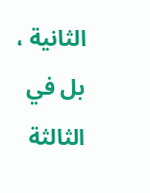الثانية ، بل في الثالثة